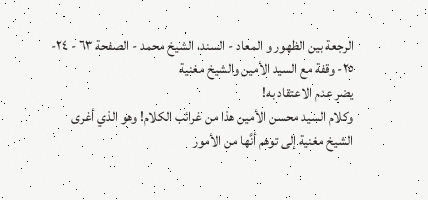الرجعة بين الظهور و المعاد - السند، الشيخ محمد - الصفحة ٦٣ - ٢٤- ٢٥- وقفة مع السيد الأمين والشيخ مغنية
يضر عدم الاعتقاد به!
وكلام السيد محسن الأمين هذا من غرائب الكلام! وهو الذي أغرى الشيخ مغنية إلى توهم أنَّها من الأمور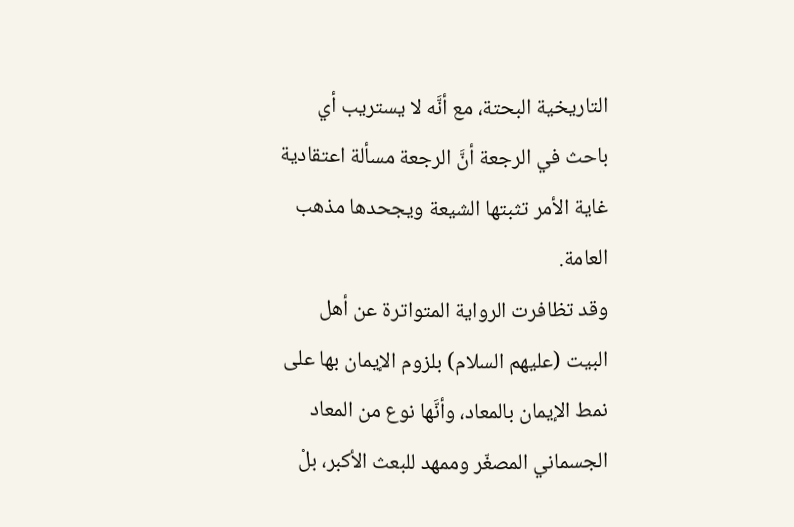التاريخية البحتة، مع أنَّه لا يستريب أي باحث في الرجعة أنَّ الرجعة مسألة اعتقادية غاية الأمر تثبتها الشيعة ويجحدها مذهب العامة.
وقد تظافرت الرواية المتواترة عن أهل البيت (عليهم السلام) بلزوم الإيمان بها على نمط الإيمان بالمعاد، وأنَّها نوع من المعاد الجسماني المصغّر وممهد للبعث الأكبر، بلْ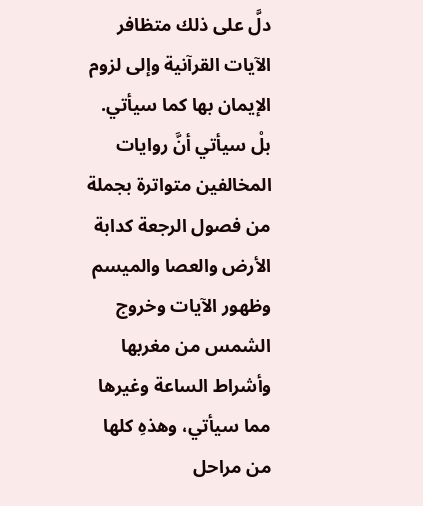دلَّ على ذلك متظافر الآيات القرآنية وإلى لزوم الإيمان بها كما سيأتي.
بلْ سيأتي أنَّ روايات المخالفين متواترة بجملة من فصول الرجعة كدابة الأرض والعصا والميسم وظهور الآيات وخروج الشمس من مغربها وأشراط الساعة وغيرها مما سيأتي، وهذهِ كلها من مراحل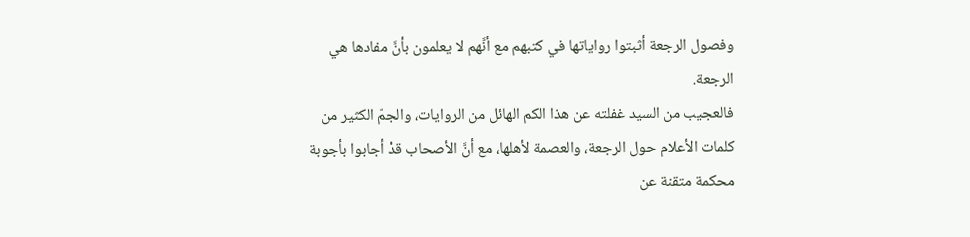وفصول الرجعة أثبتوا رواياتها في كتبهم مع أنَّهم لا يعلمون بأنَّ مفادها هي الرجعة.
فالعجيب من السيد غفلته عن هذا الكم الهائل من الروايات، والجمّ الكثير من كلمات الأعلام حول الرجعة، والعصمة لأهلها، مع أنَّ الأصحاب قدْ أجابوا بأجوبة محكمة متقنة عن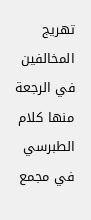تهريج المخالفين في الرجعة منها كلام الطبرسي في مجمع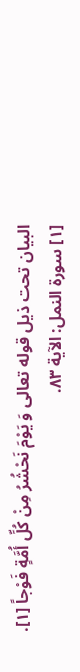البيان تحت ذيل قوله تعالى وَ يَوْمَ نَحْشُرُ مِنْ كُلِّ أُمَّةٍ فَوْجاً [١].
[١] سورة النمل: الآية ٨٣.